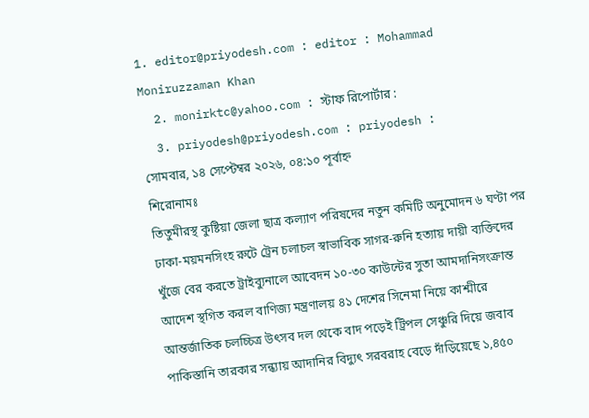1. editor@priyodesh.com : editor : Mohammad Moniruzzaman Khan
  2. monirktc@yahoo.com : স্টাফ রিপোর্টার :
  3. priyodesh@priyodesh.com : priyodesh :
সোমবার, ১৪ সেপ্টেম্বর ২০২৬, ০৪:১০ পূর্বাহ্ন
শিরোনামঃ
তিতুমীরস্থ কুষ্টিয়া জেলা ছাত্র কল্যাণ পরিষদের নতুন কমিটি অনুমোদন ৬ ঘণ্টা পর ঢাকা-ময়মনসিংহ রুটে ট্রেন চলাচল স্বাভাবিক সাগর-রুনি হত্যায় দায়ী ব্যক্তিদের খুঁজে বের করতে ট্রাইব্যুনালে আবেদন ১০-৩০ কাউন্টের সুতা আমদানিসংক্রান্ত আদেশ স্থগিত করল বাণিজ্য মন্ত্রণালয় ৪১ দেশের সিনেমা নিয়ে কাশ্মীরে আন্তর্জাতিক চলচ্চিত্র উৎসব দল থেকে বাদ পড়েই ট্রিপল সেঞ্চুরি দিয়ে জবাব পাকিস্তানি তারকার সন্ধ্যায় আদানির বিদ্যুৎ সরবরাহ বেড়ে দাঁড়িয়েছে ১,৪৫০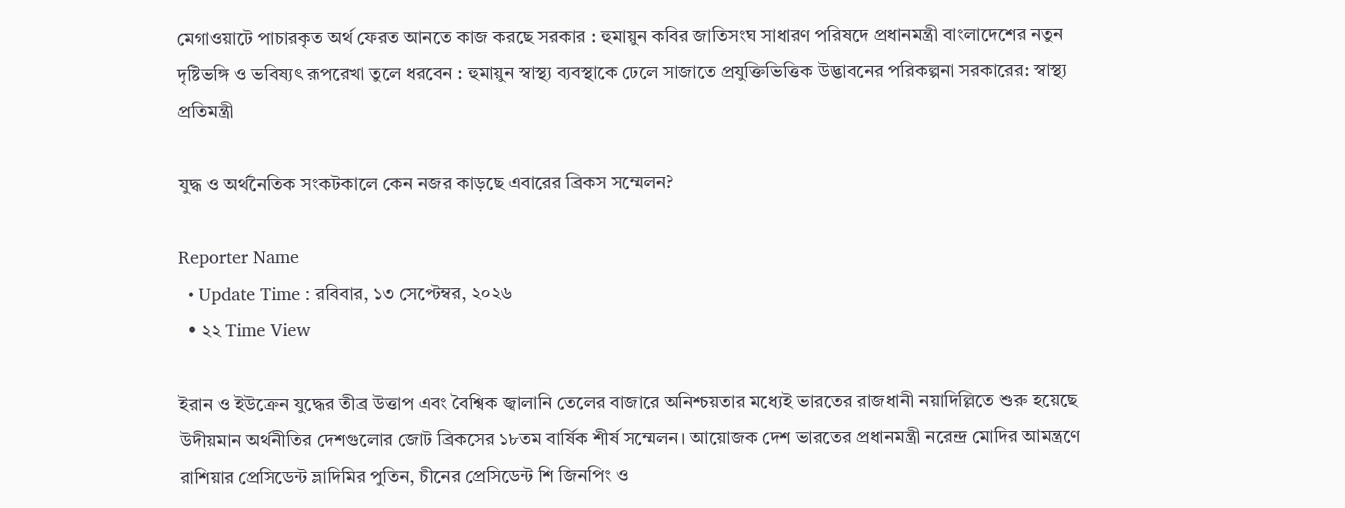মেগাওয়াটে পাচারকৃত অর্থ ফেরত আনতে কাজ করছে সরকার : হুমায়ুন কবির জাতিসংঘ সাধারণ পরিষদে প্রধানমন্ত্রী বাংলাদেশের নতুন দৃষ্টিভঙ্গি ও ভবিষ্যৎ রূপরেখা তুলে ধরবেন : হুমায়ুন স্বাস্থ্য ব্যবস্থাকে ঢেলে সাজাতে প্রযুক্তিভিত্তিক উদ্ভাবনের পরিকল্পনা সরকারের: স্বাস্থ্য প্রতিমন্ত্রী

যুদ্ধ ও অর্থনৈতিক সংকটকালে কেন নজর কাড়ছে এবারের ব্রিকস সম্মেলন?

Reporter Name
  • Update Time : রবিবার, ১৩ সেপ্টেম্বর, ২০২৬
  • ২২ Time View

ইরান ও ইউক্রেন যুদ্ধের তীব্র উত্তাপ এবং বৈশ্বিক জ্বালানি তেলের বাজারে অনিশ্চয়তার মধ্যেই ভারতের রাজধানী নয়াদিল্লিতে শুরু হয়েছে উদীয়মান অর্থনীতির দেশগুলোর জোট ব্রিকসের ১৮তম বার্ষিক শীর্ষ সম্মেলন। আয়োজক দেশ ভারতের প্রধানমন্ত্রী নরেন্দ্র মোদির আমন্ত্রণে রাশিয়ার প্রেসিডেন্ট ভ্লাদিমির পুতিন, চীনের প্রেসিডেন্ট শি জিনপিং ও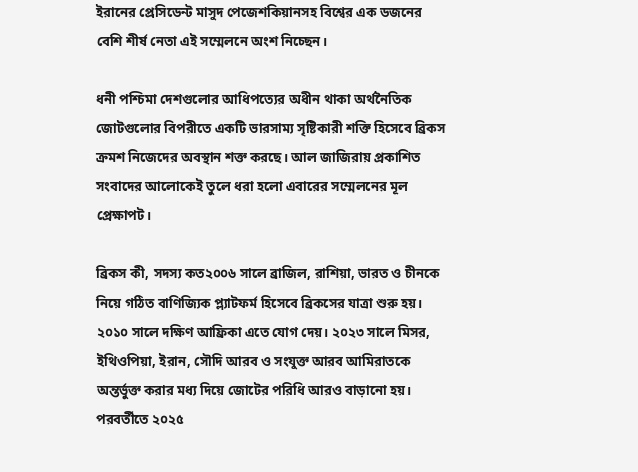ইরানের প্রেসিডেন্ট মাসুদ পেজেশকিয়ানসহ বিশ্বের এক ডজনের বেশি শীর্ষ নেতা এই সম্মেলনে অংশ নিচ্ছেন।

ধনী পশ্চিমা দেশগুলোর আধিপত্যের অধীন থাকা অর্থনৈতিক জোটগুলোর বিপরীতে একটি ভারসাম্য সৃষ্টিকারী শক্তি হিসেবে ব্রিকস ক্রমশ নিজেদের অবস্থান শক্ত করছে। আল জাজিরায় প্রকাশিত সংবাদের আলোকেই তুলে ধরা হলো এবারের সম্মেলনের মূল প্রেক্ষাপট।

ব্রিকস কী, সদস্য কত২০০৬ সালে ব্রাজিল, রাশিয়া, ভারত ও চীনকে নিয়ে গঠিত বাণিজ্যিক প্ল্যাটফর্ম হিসেবে ব্রিকসের যাত্রা শুরু হয়। ২০১০ সালে দক্ষিণ আফ্রিকা এতে যোগ দেয়। ২০২৩ সালে মিসর, ইথিওপিয়া, ইরান, সৌদি আরব ও সংযুক্ত আরব আমিরাতকে অন্তর্ভুক্ত করার মধ্য দিয়ে জোটের পরিধি আরও বাড়ানো হয়। পরবর্তীতে ২০২৫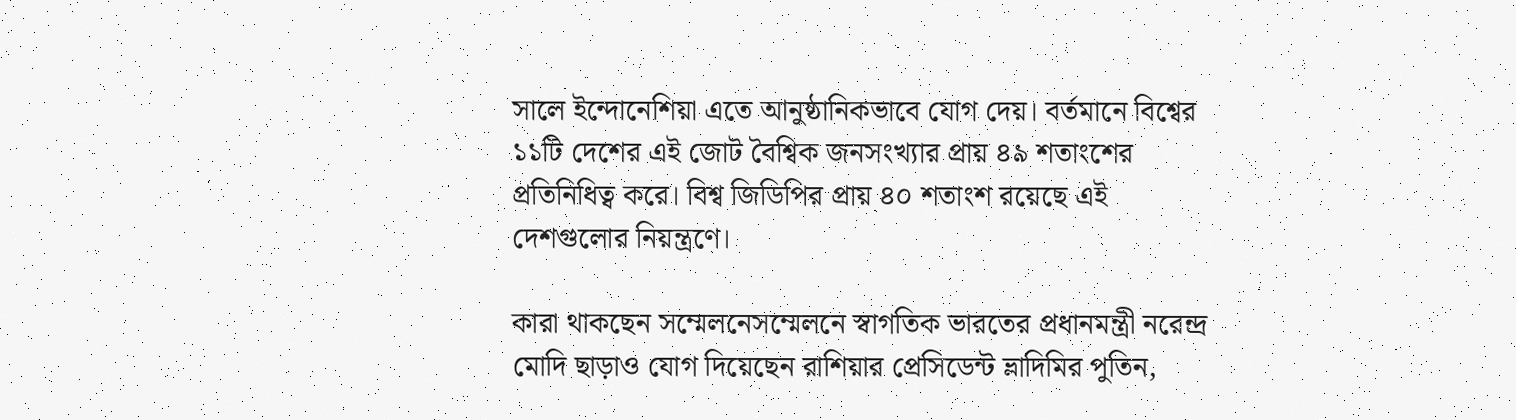সালে ইন্দোনেশিয়া এতে আনুষ্ঠানিকভাবে যোগ দেয়। বর্তমানে বিশ্বের ১১টি দেশের এই জোট বৈশ্বিক জনসংখ্যার প্রায় ৪৯ শতাংশের প্রতিনিধিত্ব করে। বিশ্ব জিডিপির প্রায় ৪০ শতাংশ রয়েছে এই দেশগুলোর নিয়ন্ত্রণে।

কারা থাকছেন সম্মেলনেসম্মেলনে স্বাগতিক ভারতের প্রধানমন্ত্রী নরেন্দ্র মোদি ছাড়াও যোগ দিয়েছেন রাশিয়ার প্রেসিডেন্ট ভ্লাদিমির পুতিন,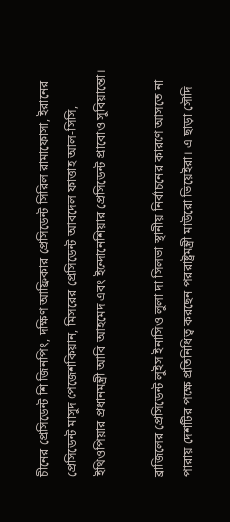চীনের প্রেসিডেন্ট শি জিনপিং, দক্ষিণ আফ্রিকার প্রেসিডেন্ট সিরিল রামাফোসা, ইরানের প্রেসিডেন্ট মাসুদ পেজেশকিয়ান, মিসরের প্রেসিডেন্ট আবদেল ফাত্তাহ আল-সিসি, ইথিওপিয়ার প্রধানমন্ত্রী আবি আহমেদ এবং ইন্দোনেশিয়ার প্রেসিডেন্ট প্রাবোও সুবিয়ান্তো।

ব্রাজিলের প্রেসিডেন্ট লুইস ইনাসিও লুলা দা সিলভা স্থানীয় নির্বাচনের কারণে আসতে না পারায় দেশটির পক্ষে প্রতিনিধিত্ব করছেন পররাষ্ট্রমন্ত্রী মাউরো ভিয়েইরা। এ ছাড়া সৌদি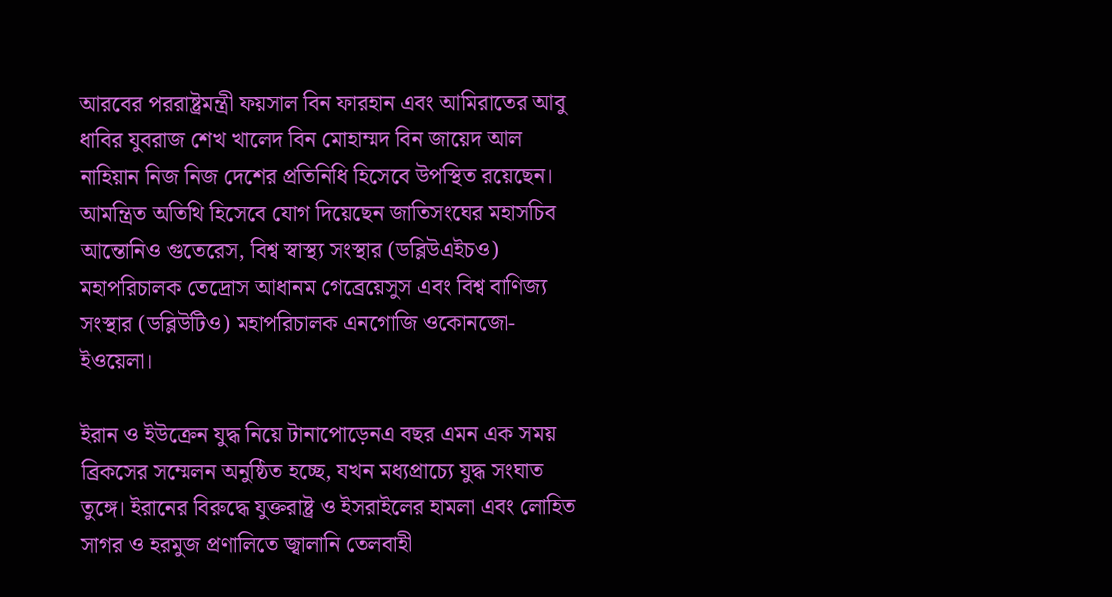আরবের পররাষ্ট্রমন্ত্রী ফয়সাল বিন ফারহান এবং আমিরাতের আবু ধাবির যুবরাজ শেখ খালেদ বিন মোহাম্মদ বিন জায়েদ আল নাহিয়ান নিজ নিজ দেশের প্রতিনিধি হিসেবে উপস্থিত রয়েছেন। আমন্ত্রিত অতিথি হিসেবে যোগ দিয়েছেন জাতিসংঘের মহাসচিব আন্তোনিও গুতেরেস, বিশ্ব স্বাস্থ্য সংস্থার (ডব্লিউএইচও) মহাপরিচালক তেদ্রোস আধানম গেব্রেয়েসুস এবং বিশ্ব বাণিজ্য সংস্থার (ডব্লিউটিও) মহাপরিচালক এনগোজি ওকোনজো-ইওয়েলা।

ইরান ও ইউক্রেন যুদ্ধ নিয়ে টানাপোড়েনএ বছর এমন এক সময় ব্রিকসের সম্মেলন অনুষ্ঠিত হচ্ছে, যখন মধ্যপ্রাচ্যে যুদ্ধ সংঘাত তুঙ্গে। ইরানের বিরুদ্ধে যুক্তরাষ্ট্র ও ইসরাইলের হামলা এবং লোহিত সাগর ও হরমুজ প্রণালিতে জ্বালানি তেলবাহী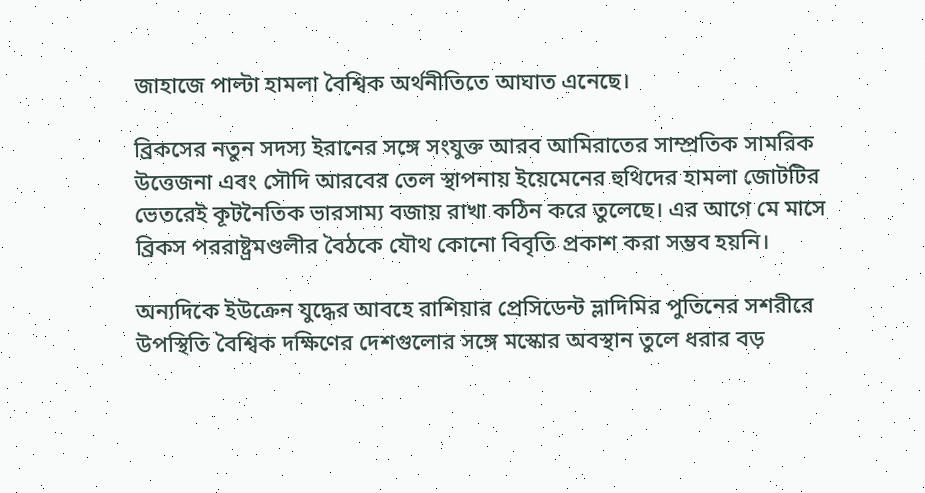জাহাজে পাল্টা হামলা বৈশ্বিক অর্থনীতিতে আঘাত এনেছে।

ব্রিকসের নতুন সদস্য ইরানের সঙ্গে সংযুক্ত আরব আমিরাতের সাম্প্রতিক সামরিক উত্তেজনা এবং সৌদি আরবের তেল স্থাপনায় ইয়েমেনের হুথিদের হামলা জোটটির ভেতরেই কূটনৈতিক ভারসাম্য বজায় রাখা কঠিন করে তুলেছে। এর আগে মে মাসে ব্রিকস পররাষ্ট্রমণ্ডলীর বৈঠকে যৌথ কোনো বিবৃতি প্রকাশ করা সম্ভব হয়নি।

অন্যদিকে ইউক্রেন যুদ্ধের আবহে রাশিয়ার প্রেসিডেন্ট ভ্লাদিমির পুতিনের সশরীরে উপস্থিতি বৈশ্বিক দক্ষিণের দেশগুলোর সঙ্গে মস্কোর অবস্থান তুলে ধরার বড়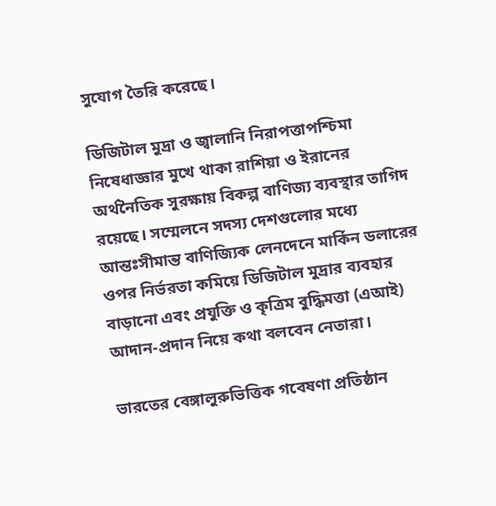সুযোগ তৈরি করেছে।

ডিজিটাল মুদ্রা ও জ্বালানি নিরাপত্তাপশ্চিমা নিষেধাজ্ঞার মুখে থাকা রাশিয়া ও ইরানের অর্থনৈতিক সুরক্ষায় বিকল্প বাণিজ্য ব্যবস্থার তাগিদ রয়েছে। সম্মেলনে সদস্য দেশগুলোর মধ্যে আন্তঃসীমান্ত বাণিজ্যিক লেনদেনে মার্কিন ডলারের ওপর নির্ভরতা কমিয়ে ডিজিটাল মুদ্রার ব্যবহার বাড়ানো এবং প্রযুক্তি ও কৃত্রিম বুদ্ধিমত্তা (এআই) আদান-প্রদান নিয়ে কথা বলবেন নেতারা।

ভারতের বেঙ্গালুরুভিত্তিক গবেষণা প্রতিষ্ঠান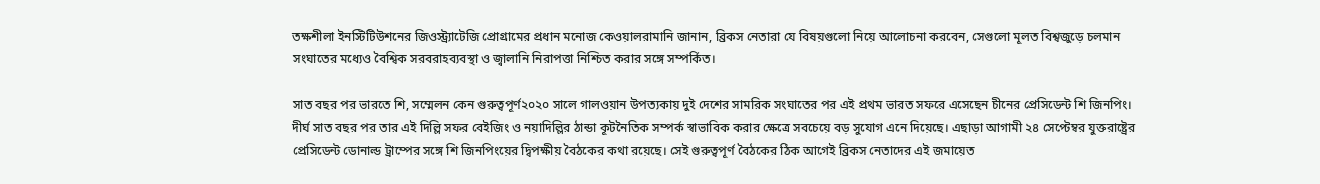তক্ষশীলা ইনস্টিটিউশনের জিওস্ট্র্যাটেজি প্রোগ্রামের প্রধান মনোজ কেওয়ালরামানি জানান, ব্রিকস নেতারা যে বিষয়গুলো নিয়ে আলোচনা করবেন, সেগুলো মূলত বিশ্বজুড়ে চলমান সংঘাতের মধ্যেও বৈশ্বিক সরবরাহব্যবস্থা ও জ্বালানি নিরাপত্তা নিশ্চিত করার সঙ্গে সম্পর্কিত।

সাত বছর পর ভারতে শি, সম্মেলন কেন গুরুত্বপূর্ণ২০২০ সালে গালওয়ান উপত্যকায় দুই দেশের সামরিক সংঘাতের পর এই প্রথম ভারত সফরে এসেছেন চীনের প্রেসিডেন্ট শি জিনপিং। দীর্ঘ সাত বছর পর তার এই দিল্লি সফর বেইজিং ও নয়াদিল্লির ঠান্ডা কূটনৈতিক সম্পর্ক স্বাভাবিক করার ক্ষেত্রে সবচেয়ে বড় সুযোগ এনে দিয়েছে। এছাড়া আগামী ২৪ সেপ্টেম্বর যুক্তরাষ্ট্রের প্রেসিডেন্ট ডোনাল্ড ট্রাম্পের সঙ্গে শি জিনপিংয়ের দ্বিপক্ষীয় বৈঠকের কথা রয়েছে। সেই গুরুত্বপূর্ণ বৈঠকের ঠিক আগেই ব্রিকস নেতাদের এই জমায়েত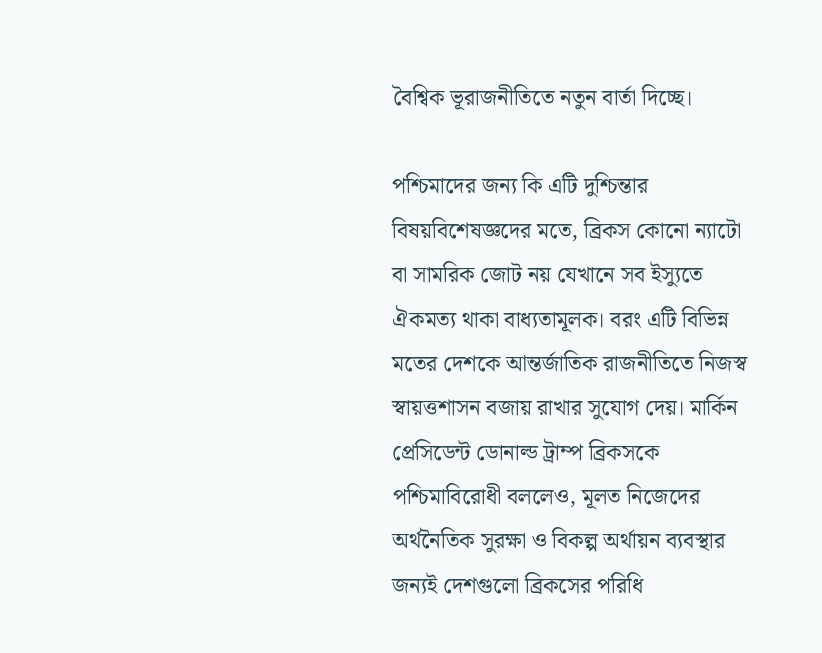বৈশ্বিক ভূরাজনীতিতে নতুন বার্তা দিচ্ছে।

পশ্চিমাদের জন্য কি এটি দুশ্চিন্তার বিষয়বিশেষজ্ঞদের মতে, ব্রিকস কোনো ন্যাটো বা সামরিক জোট নয় যেখানে সব ইস্যুতে ঐকমত্য থাকা বাধ্যতামূলক। বরং এটি বিভিন্ন মতের দেশকে আন্তর্জাতিক রাজনীতিতে নিজস্ব স্বায়ত্তশাসন বজায় রাখার সুযোগ দেয়। মার্কিন প্রেসিডেন্ট ডোনাল্ড ট্রাম্প ব্রিকসকে পশ্চিমাবিরোধী বললেও, মূলত নিজেদের অর্থনৈতিক সুরক্ষা ও বিকল্প অর্থায়ন ব্যবস্থার জন্যই দেশগুলো ব্রিকসের পরিধি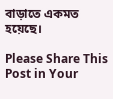বাড়াতে একমত হয়েছে।

Please Share This Post in Your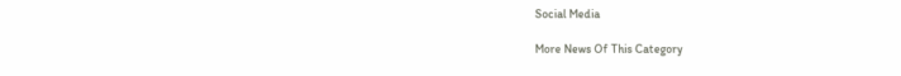Social Media

More News Of This Category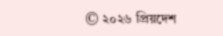© ২০২৬ প্রিয়দেশ